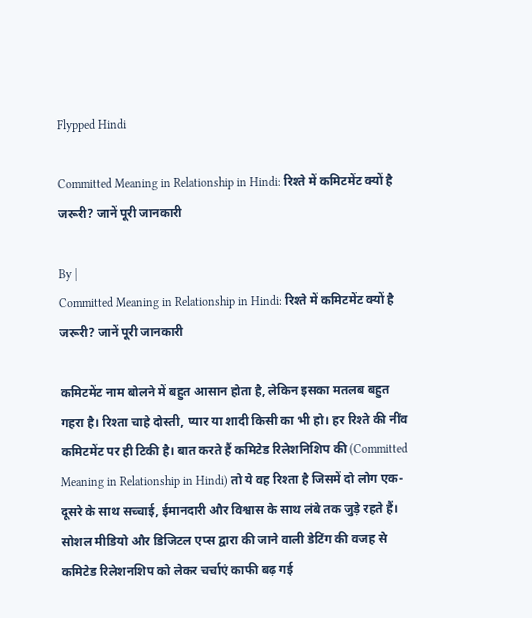Flypped Hindi

Committed Meaning in Relationship in Hindi: रिश्ते में कमिटमेंट क्यों है जरूरी? जानें पूरी जानकारी

By |
Committed Meaning in Relationship in Hindi: रिश्ते में कमिटमेंट क्यों है जरूरी? जानें पूरी जानकारी

कमिटमेंट नाम बोलने में बहुत आसान होता है, लेकिन इसका मतलब बहुत गहरा है। रिश्ता चाहे दोस्ती, प्यार या शादी किसी का भी हो। हर रिश्ते की नींव कमिटमेंट पर ही टिकी है। बात करते हैं कमिटेड रिलेशनिशिप की (Committed Meaning in Relationship in Hindi) तो ये वह रिश्ता है जिसमें दो लोग एक-दूसरे के साथ सच्चाई, ईमानदारी और विश्वास के साथ लंबे तक जुड़े रहते हैं। सोशल मीडियो और डिजिटल एप्स द्वारा की जाने वाली डेटिंग की वजह से कमिटेड रिलेशनशिप को लेकर चर्चाएं काफी बढ़ गई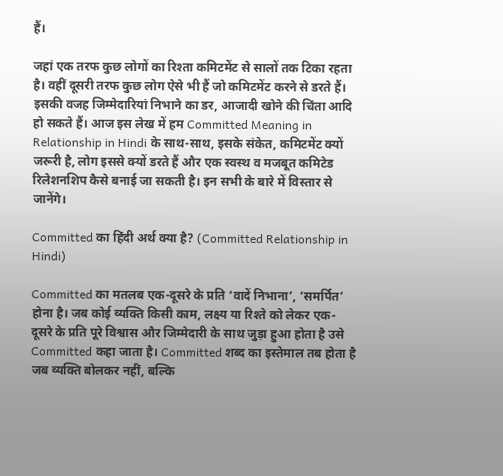हैं।

जहां एक तरफ कुछ लोगों का रिश्ता कमिटमेंट से सालों तक टिका रहता है। वहीं दूसरी तरफ कुछ लोग ऐसे भी हैं जो कमिटमेंट करने से डरते हैं। इसकी वजह जिम्मेदारियां निभाने का डर, आजादी खोने की चिंता आदि हो सकते हैं। आज इस लेख में हम Committed Meaning in Relationship in Hindi के साथ-साथ, इसके संकेत, कमिटमेंट क्यों जरूरी है, लोग इससे क्यों डरते हैं और एक स्वस्थ व मजबूत कमिटेड रिलेशनशिप कैसे बनाई जा सकती है। इन सभी के बारे में विस्तार से जानेंगे।

Committed का हिंदी अर्थ क्या है? (Committed Relationship in Hindi)

Committed का मतलब एक-दूसरे के प्रति ‘वादें निभाना’, ‘समर्पित’ होना है। जब कोई व्यक्ति किसी काम, लक्ष्य या रिश्ते को लेकर एक-दूसरे के प्रति पूरे विश्वास और जिम्मेदारी के साथ जुड़ा हुआ होता है उसे Committed कहा जाता है। Committed शब्द का इस्तेमाल तब होता है जब व्यक्ति बोलकर नहीं, बल्कि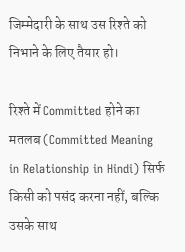जिम्मेदारी के साथ उस रिश्ते को निभाने के लिए तैयार हो।

रिश्ते में Committed होने का मतलब (Committed Meaning in Relationship in Hindi) सिर्फ किसी को पसंद करना नहीं, बल्कि उसके साथ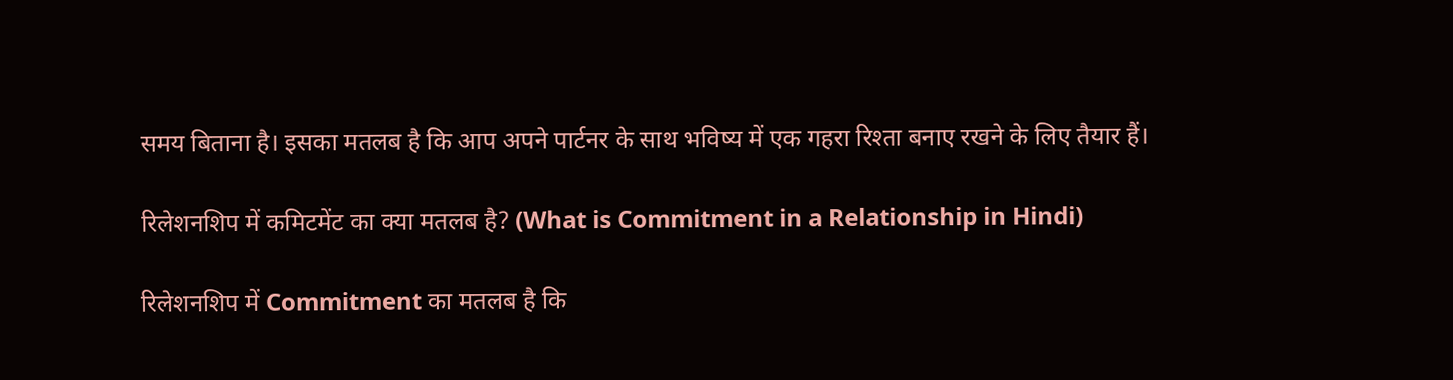समय बिताना है। इसका मतलब है कि आप अपने पार्टनर के साथ भविष्य में एक गहरा रिश्ता बनाए रखने के लिए तैयार हैं।

रिलेशनशिप में कमिटमेंट का क्या मतलब है? (What is Commitment in a Relationship in Hindi)

रिलेशनशिप में Commitment का मतलब है कि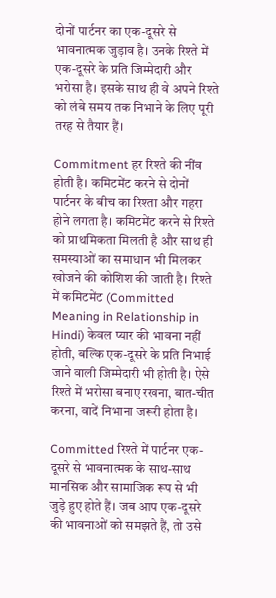दोनों पार्टनर का एक-दूसरे से भावनात्मक जुड़ाव है। उनके रिश्ते में एक-दूसरे के प्रति जिम्मेदारी और भरोसा है। इसके साथ ही वे अपने रिश्ते को लंबे समय तक निभाने के लिए पूरी तरह से तैयार हैं।

Commitment हर रिश्ते की नींव होती है। कमिटमेंट करने से दोनों पार्टनर के बीच का रिश्ता और गहरा होने लगता है। कमिटमेंट करने से रिश्ते को प्राथमिकता मिलती है और साथ ही समस्याओं का समाधान भी मिलकर खोजने की कोशिश की जाती है। रिश्ते में कमिटमेंट (Committed Meaning in Relationship in Hindi) केवल प्यार की भावना नहीं होती, बल्कि एक-दूसरे के प्रति निभाई जाने वाली जिम्मेदारी भी होती है। ऐसे रिश्ते में भरोसा बनाए रखना, बात-चीत करना, वादें निभाना जरूरी होता है।

Committed रिश्ते में पार्टनर एक-दूसरे से भावनात्मक के साथ-साथ मानसिक और सामाजिक रूप से भी जुड़े हुए होते हैं। जब आप एक-दूसरे की भावनाओं को समझते हैं, तो उसे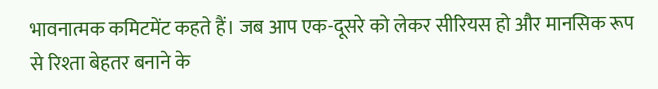भावनात्मक कमिटमेंट कहते हैं। जब आप एक-दूसरे को लेकर सीरियस हो और मानसिक रूप से रिश्ता बेहतर बनाने के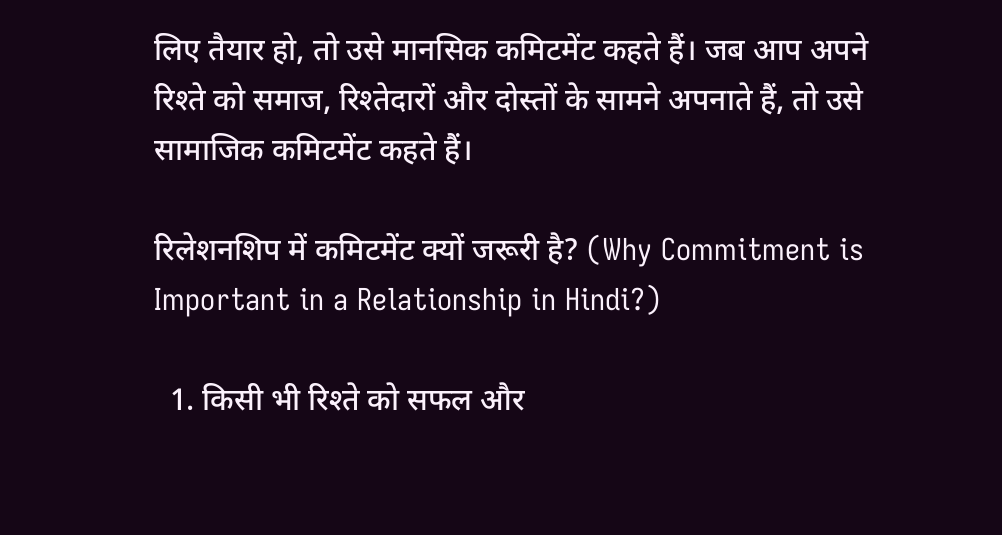लिए तैयार हो, तो उसे मानसिक कमिटमेंट कहते हैं। जब आप अपने रिश्ते को समाज, रिश्तेदारों और दोस्तों के सामने अपनाते हैं, तो उसे सामाजिक कमिटमेंट कहते हैं।

रिलेशनशिप में कमिटमेंट क्यों जरूरी है? (Why Commitment is Important in a Relationship in Hindi?)

  1. किसी भी रिश्ते को सफल और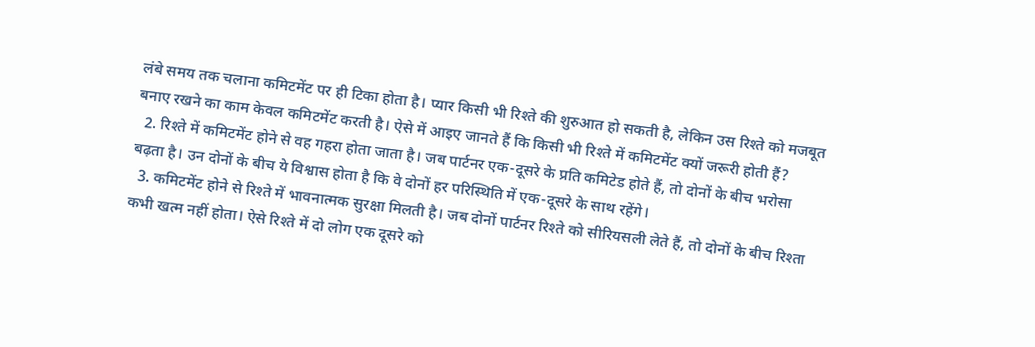लंबे समय तक चलाना कमिटमेंट पर ही टिका होता है। प्यार किसी भी रिश्ते की शुरुआत हो सकती है, लेकिन उस रिश्ते को मजबूत बनाए रखने का काम केवल कमिटमेंट करती है। ऐसे में आइए जानते हैं कि किसी भी रिश्ते में कमिटमेंट क्यों जरूरी होती हैं?
  2. रिश्ते में कमिटमेंट होने से वह गहरा होता जाता है। जब पार्टनर एक-दूसरे के प्रति कमिटेड होते हैं, तो दोनों के बीच भरोसा बढ़ता है। उन दोनों के बीच ये विश्वास होता है कि वे दोनों हर परिस्थिति में एक-दूसरे के साथ रहेंगे।
  3. कमिटमेंट होने से रिश्ते में भावनात्मक सुरक्षा मिलती है। जब दोनों पार्टनर रिश्ते को सीरियसली लेते हैं, तो दोनों के बीच रिश्ता कभी खत्म नहीं होता। ऐसे रिश्ते में दो लोग एक दूसरे को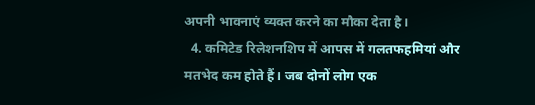अपनी भावनाएं व्यक्त करने का मौका देता है।
  4. कमिटेड रिलेशनशिप में आपस में गलतफहमियां और मतभेद कम होते हैं। जब दोनों लोग एक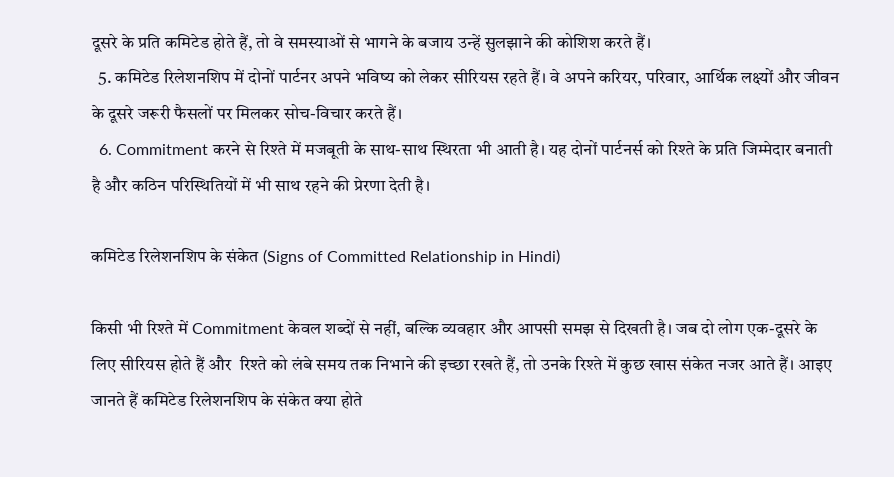दूसरे के प्रति कमिटेड होते हैं, तो वे समस्याओं से भागने के बजाय उन्हें सुलझाने की कोशिश करते हैं।
  5. कमिटेड रिलेशनशिप में दोनों पार्टनर अपने भविष्य को लेकर सीरियस रहते हैं। वे अपने करियर, परिवार, आर्थिक लक्ष्यों और जीवन के दूसरे जरूरी फैसलों पर मिलकर सोच-विचार करते हैं।
  6. Commitment करने से रिश्ते में मजबूती के साथ-साथ स्थिरता भी आती है। यह दोनों पार्टनर्स को रिश्ते के प्रति जिम्मेदार बनाती है और कठिन परिस्थितियों में भी साथ रहने की प्रेरणा देती है।

कमिटेड रिलेशनशिप के संकेत (Signs of Committed Relationship in Hindi)

किसी भी रिश्ते में Commitment केवल शब्दों से नहीं, बल्कि व्यवहार और आपसी समझ से दिखती है। जब दो लोग एक-दूसरे के लिए सीरियस होते हैं और  रिश्ते को लंबे समय तक निभाने की इच्छा रखते हैं, तो उनके रिश्ते में कुछ खास संकेत नजर आते हैं। आइए जानते हैं कमिटेड रिलेशनशिप के संकेत क्या होते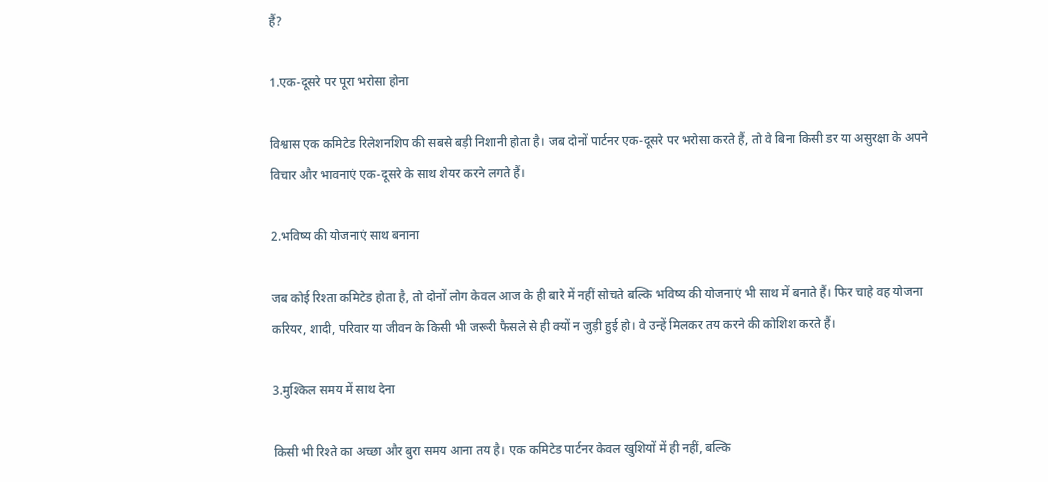हैं?

1.एक-दूसरे पर पूरा भरोसा होना

विश्वास एक कमिटेड रिलेशनशिप की सबसे बड़ी निशानी होता है। जब दोनों पार्टनर एक-दूसरे पर भरोसा करते हैं, तो वे बिना किसी डर या असुरक्षा के अपने विचार और भावनाएं एक-दूसरे के साथ शेयर करने लगते हैं।

2.भविष्य की योजनाएं साथ बनाना

जब कोई रिश्ता कमिटेड होता है, तो दोनों लोग केवल आज के ही बारे में नहीं सोचते बल्कि भविष्य की योजनाएं भी साथ में बनाते हैं। फिर चाहे वह योजना करियर, शादी, परिवार या जीवन के किसी भी जरूरी फैसले से ही क्यों न जुड़ी हुई हो। वे उन्हें मिलकर तय करने की कोशिश करते हैं।

3.मुश्किल समय में साथ देना

किसी भी रिश्ते का अच्छा और बुरा समय आना तय है। एक कमिटेड पार्टनर केवल खुशियों में ही नहीं, बल्कि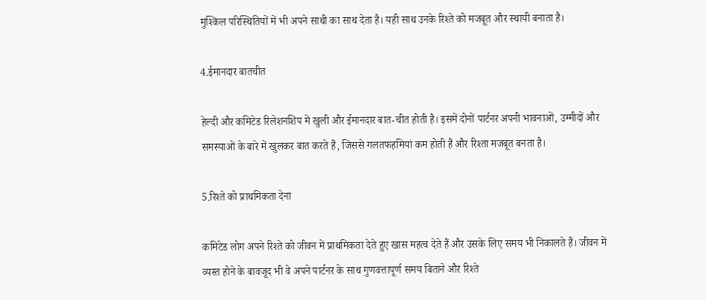मुश्किल परिस्थितियों में भी अपने साथी का साथ देता है। यही साथ उनके रिश्ते को मजबूत और स्थायी बनाता है।

4.ईमानदार बातचीत

हेल्दी और कमिटेड रिलेशनशिप में खुली और ईमानदार बात-चीत होती है। इसमें दोनों पार्टनर अपनी भावनाओं, उम्मीदों और समस्याओं के बारे में खुलकर बात करते हैं, जिससे गलतफहमियां कम होती हैं और रिश्ता मजबूत बनता है।

5.रिश्ते को प्राथमिकता देना

कमिटेड लोग अपने रिश्ते को जीवन में प्राथमिकता देते हुए खास महत्व देते हैं और उसके लिए समय भी निकालते हैं। जीवन में व्यस्त होने के बावजूद भी वे अपने पार्टनर के साथ गुणवत्तापूर्ण समय बिताने और रिश्ते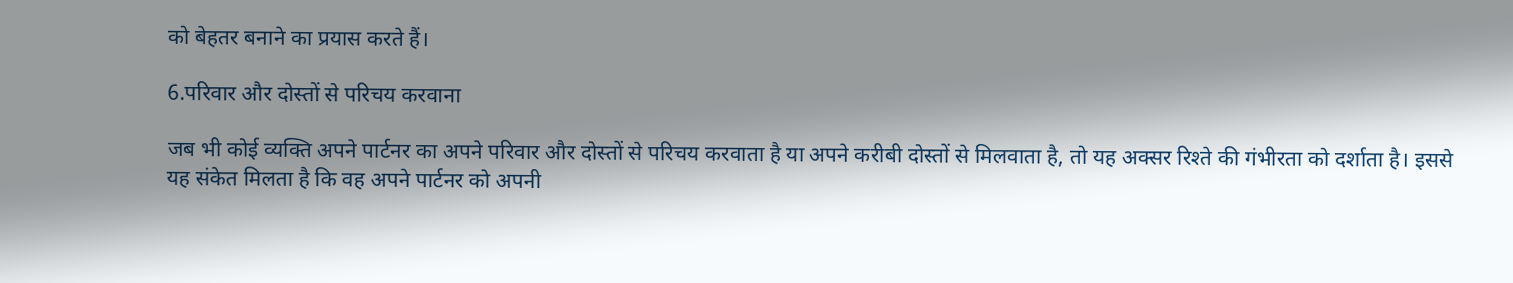को बेहतर बनाने का प्रयास करते हैं।

6.परिवार और दोस्तों से परिचय करवाना

जब भी कोई व्यक्ति अपने पार्टनर का अपने परिवार और दोस्तों से परिचय करवाता है या अपने करीबी दोस्तों से मिलवाता है, तो यह अक्सर रिश्ते की गंभीरता को दर्शाता है। इससे यह संकेत मिलता है कि वह अपने पार्टनर को अपनी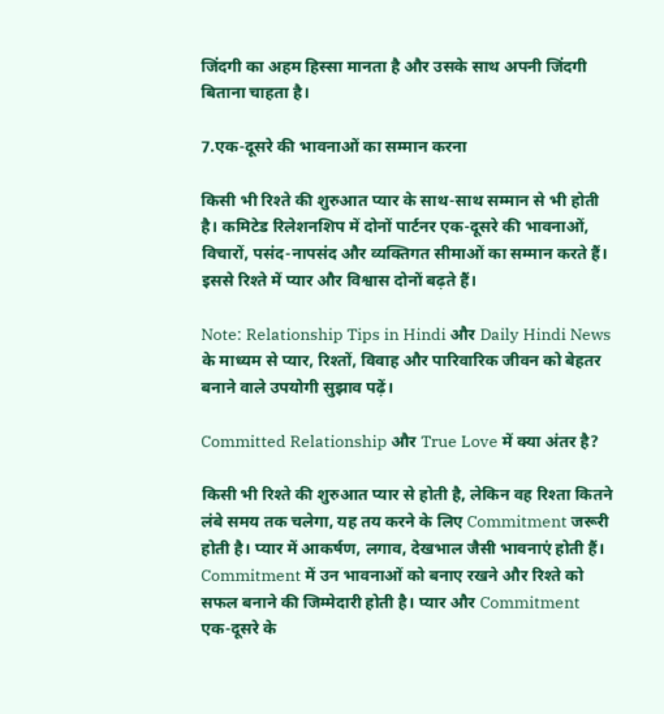जिंदगी का अहम हिस्सा मानता है और उसके साथ अपनी जिंदगी बिताना चाहता है।

7.एक-दूसरे की भावनाओं का सम्मान करना

किसी भी रिश्ते की शुरुआत प्यार के साथ-साथ सम्मान से भी होती है। कमिटेड रिलेशनशिप में दोनों पार्टनर एक-दूसरे की भावनाओं, विचारों, पसंद-नापसंद और व्यक्तिगत सीमाओं का सम्मान करते हैं। इससे रिश्ते में प्यार और विश्वास दोनों बढ़ते हैं।

Note: Relationship Tips in Hindi और Daily Hindi News के माध्यम से प्यार, रिश्तों, विवाह और पारिवारिक जीवन को बेहतर बनाने वाले उपयोगी सुझाव पढ़ें।

Committed Relationship और True Love में क्या अंतर है?

किसी भी रिश्ते की शुरुआत प्यार से होती है, लेकिन वह रिश्ता कितने लंबे समय तक चलेगा, यह तय करने के लिए Commitment जरूरी होती है। प्यार में आकर्षण, लगाव, देखभाल जैसी भावनाएं होती हैं। Commitment में उन भावनाओं को बनाए रखने और रिश्ते को सफल बनाने की जिम्मेदारी होती है। प्यार और Commitment एक-दूसरे के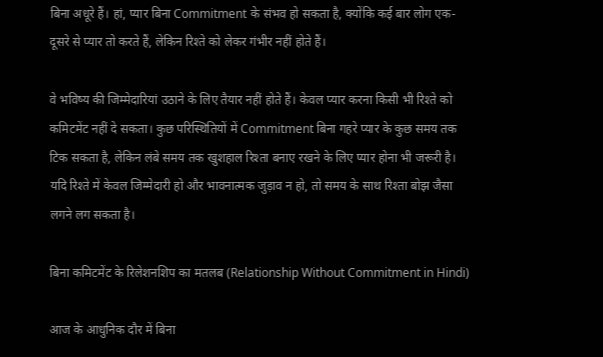बिना अधूरे हैं। हां, प्यार बिना Commitment के संभव हो सकता है, क्योंकि कई बार लोग एक-दूसरे से प्यार तो करते हैं, लेकिन रिश्ते को लेकर गंभीर नहीं होते हैं।

वे भविष्य की जिम्मेदारियां उठाने के लिए तैयार नहीं होते हैं। केवल प्यार करना किसी भी रिश्ते को कमिटमेंट नहीं दे सकता। कुछ परिस्थितियों में Commitment बिना गहरे प्यार के कुछ समय तक टिक सकता है, लेकिन लंबे समय तक खुशहाल रिश्ता बनाए रखने के लिए प्यार होना भी जरूरी है। यदि रिश्ते में केवल जिम्मेदारी हो और भावनात्मक जुड़ाव न हो, तो समय के साथ रिश्ता बोझ जैसा लगने लग सकता है।

बिना कमिटमेंट के रिलेशनशिप का मतलब (Relationship Without Commitment in Hindi)

आज के आधुनिक दौर में बिना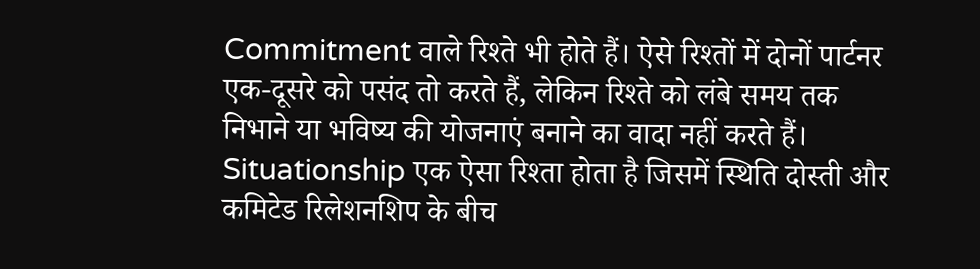Commitment वाले रिश्ते भी होते हैं। ऐसे रिश्तों में दोनों पार्टनर एक-दूसरे को पसंद तो करते हैं, लेकिन रिश्ते को लंबे समय तक निभाने या भविष्य की योजनाएं बनाने का वादा नहीं करते हैं। Situationship एक ऐसा रिश्ता होता है जिसमें स्थिति दोस्ती और कमिटेड रिलेशनशिप के बीच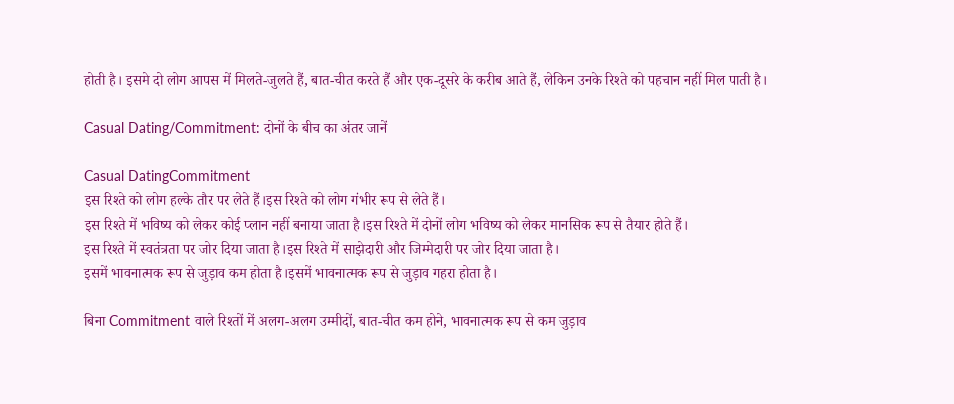होती है। इसमे दो लोग आपस में मिलते-जुलते हैं, बात-चीत करते हैं और एक-दूसरे के करीब आते हैं, लेकिन उनके रिश्ते को पहचान नहीं मिल पाती है।

Casual Dating/Commitment: दोनों के बीच का अंतर जानें

Casual DatingCommitment
इस रिश्ते को लोग हल्के तौर पर लेते हैं।इस रिश्ते को लोग गंभीर रूप से लेते हैं।
इस रिश्ते में भविष्य को लेकर कोई प्लान नहीं बनाया जाता है।इस रिश्ते में दोनों लोग भविष्य को लेकर मानसिक रूप से तैयार होते हैं।
इस रिश्ते में स्वतंत्रता पर जोर दिया जाता है।इस रिश्ते में साझेदारी और जिम्मेदारी पर जोर दिया जाता है।
इसमें भावनात्मक रूप से जुड़ाव कम होता है।इसमें भावनात्मक रूप से जुड़ाव गहरा होता है।

बिना Commitment वाले रिश्तों में अलग-अलग उम्मीदों, बात-चीत कम होने, भावनात्मक रूप से कम जुड़ाव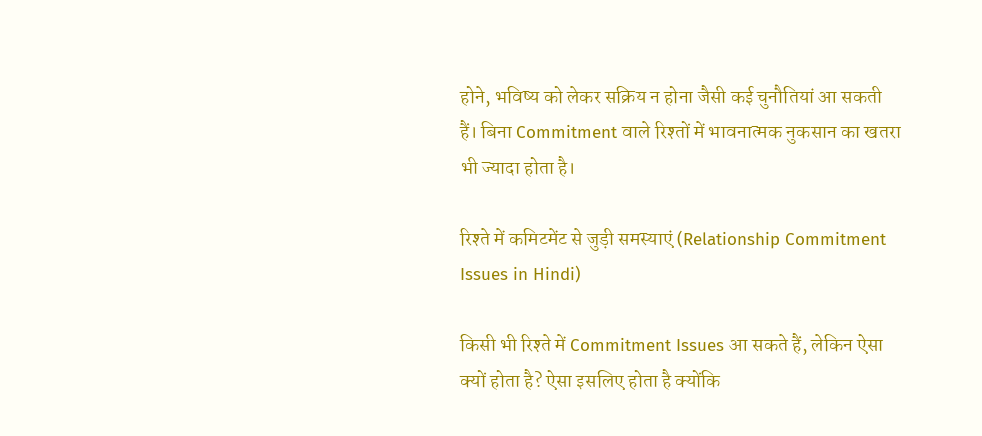होने, भविष्य को लेकर सक्रिय न होना जैसी कई चुनौतियां आ सकती हैं। बिना Commitment वाले रिश्तों में भावनात्मक नुकसान का खतरा भी ज्यादा होता है।

रिश्ते में कमिटमेंट से जुड़ी समस्याएं (Relationship Commitment Issues in Hindi)

किसी भी रिश्ते में Commitment Issues आ सकते हैं, लेकिन ऐसा क्यों होता है? ऐसा इसलिए होता है क्योंकि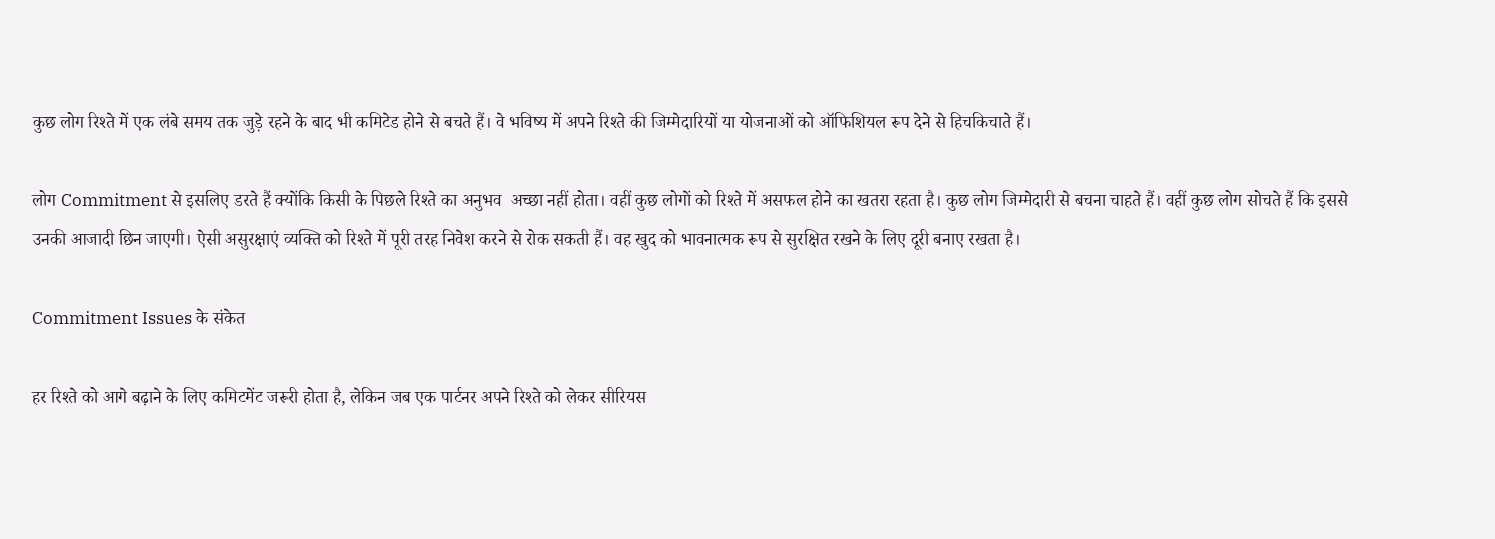कुछ लोग रिश्ते में एक लंबे समय तक जुड़े रहने के बाद भी कमिटेड होने से बचते हैं। वे भविष्य में अपने रिश्ते की जिम्मेदारियों या योजनाओं को ऑफिशियल रूप देने से हिचकिचाते हैं।

लोग Commitment से इसलिए डरते हैं क्योंकि किसी के पिछले रिश्ते का अनुभव  अच्छा नहीं होता। वहीं कुछ लोगों को रिश्ते में असफल होने का खतरा रहता है। कुछ लोग जिम्मेदारी से बचना चाहते हैं। वहीं कुछ लोग सोचते हैं कि इससे उनकी आजादी छिन जाएगी। ऐसी असुरक्षाएं व्यक्ति को रिश्ते में पूरी तरह निवेश करने से रोक सकती हैं। वह खुद को भावनात्मक रूप से सुरक्षित रखने के लिए दूरी बनाए रखता है।

Commitment Issues के संकेत

हर रिश्ते को आगे बढ़ाने के लिए कमिटमेंट जरूरी होता है, लेकिन जब एक पार्टनर अपने रिश्ते को लेकर सीरियस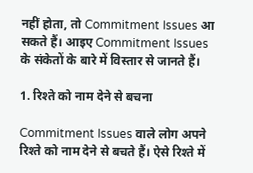नहीं होता, तो Commitment Issues आ सकते हैं। आइए Commitment Issues के संकेतों के बारे में विस्तार से जानते हैं।

1. रिश्ते को नाम देने से बचना

Commitment Issues वाले लोग अपने रिश्ते को नाम देने से बचते हैं। ऐसे रिश्ते में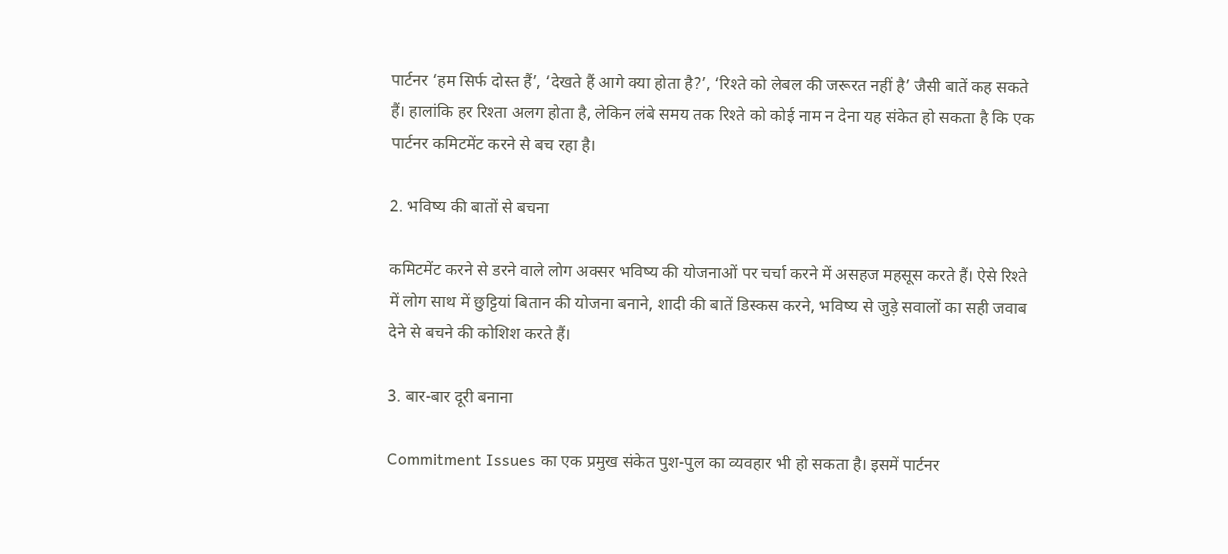पार्टनर ‘हम सिर्फ दोस्त हैं’, ‘देखते हैं आगे क्या होता है?’, ‘रिश्ते को लेबल की जरूरत नहीं है’ जैसी बातें कह सकते हैं। हालांकि हर रिश्ता अलग होता है, लेकिन लंबे समय तक रिश्ते को कोई नाम न देना यह संकेत हो सकता है कि एक पार्टनर कमिटमेंट करने से बच रहा है।

2. भविष्य की बातों से बचना

कमिटमेंट करने से डरने वाले लोग अक्सर भविष्य की योजनाओं पर चर्चा करने में असहज महसूस करते हैं। ऐसे रिश्ते में लोग साथ में छुट्टियां बितान की योजना बनाने, शादी की बातें डिस्कस करने, भविष्य से जुड़े सवालों का सही जवाब देने से बचने की कोशिश करते हैं।

3. बार-बार दूरी बनाना

Commitment Issues का एक प्रमुख संकेत पुश-पुल का व्यवहार भी हो सकता है। इसमें पार्टनर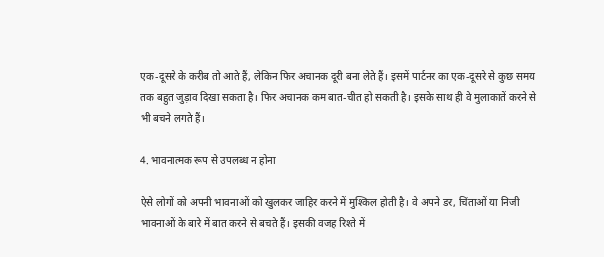एक-दूसरे के करीब तो आते हैं, लेकिन फिर अचानक दूरी बना लेते हैं। इसमें पार्टनर का एक-दूसरे से कुछ समय तक बहुत जुड़ाव दिखा सकता है। फिर अचानक कम बात-चीत हो सकती है। इसके साथ ही वे मुलाकातें करने से भी बचने लगते हैं।

4. भावनात्मक रूप से उपलब्ध न होना

ऐसे लोगों को अपनी भावनाओं को खुलकर जाहिर करने में मुश्किल होती है। वे अपने डर, चिंताओं या निजी भावनाओं के बारे में बात करने से बचते हैं। इसकी वजह रिश्ते में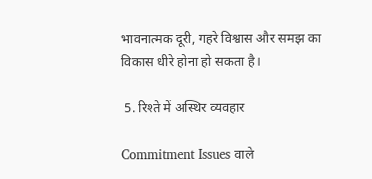भावनात्मक दूरी, गहरे विश्वास और समझ का विकास धीरे होना हो सकता है।

 5. रिश्ते में अस्थिर व्यवहार

Commitment Issues वाले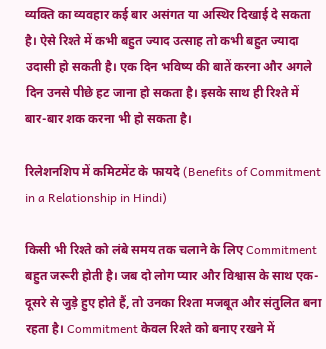व्यक्ति का व्यवहार कई बार असंगत या अस्थिर दिखाई दे सकता है। ऐसे रिश्ते में कभी बहुत ज्याद उत्साह तो कभी बहुत ज्यादा उदासी हो सकती है। एक दिन भविष्य की बातें करना और अगले दिन उनसे पीछे हट जाना हो सकता है। इसके साथ ही रिश्ते में बार-बार शक करना भी हो सकता है।

रिलेशनशिप में कमिटमेंट के फायदे (Benefits of Commitment in a Relationship in Hindi)

किसी भी रिश्ते को लंबे समय तक चलाने के लिए Commitment बहुत जरूरी होती है। जब दो लोग प्यार और विश्वास के साथ एक-दूसरे से जुड़े हुए होते हैं, तो उनका रिश्ता मजबूत और संतुलित बना रहता है। Commitment केवल रिश्ते को बनाए रखने में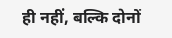ही नहीं, बल्कि दोनों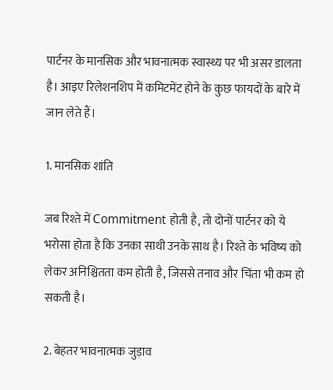पार्टनर के मानसिक और भावनात्मक स्वास्थ्य पर भी असर डालता है। आइए रिलेशनशिप में कमिटमेंट होने के कुछ फायदों के बारे में जान लेते हैं।

1. मानसिक शांति

जब रिश्ते में Commitment होती है, तो दोनों पार्टनर को ये भरोसा होता है कि उनका साथी उनके साथ है। रिश्ते के भविष्य को लेकर अनिश्चितता कम होती है, जिससे तनाव और चिंता भी कम हो सकती है।

2. बेहतर भावनात्मक जुड़ाव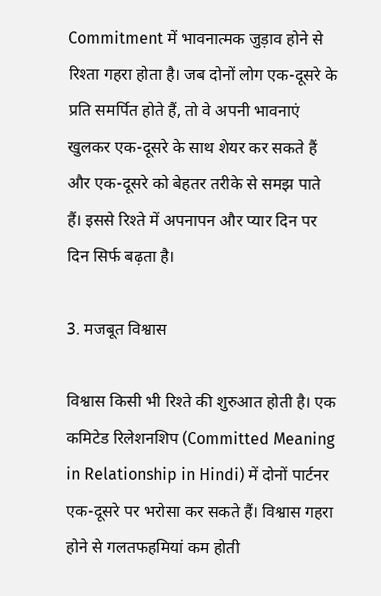Commitment में भावनात्मक जुड़ाव होने से रिश्ता गहरा होता है। जब दोनों लोग एक-दूसरे के प्रति समर्पित होते हैं, तो वे अपनी भावनाएं खुलकर एक-दूसरे के साथ शेयर कर सकते हैं और एक-दूसरे को बेहतर तरीके से समझ पाते हैं। इससे रिश्ते में अपनापन और प्यार दिन पर दिन सिर्फ बढ़ता है।

3. मजबूत विश्वास

विश्वास किसी भी रिश्ते की शुरुआत होती है। एक कमिटेड रिलेशनशिप (Committed Meaning in Relationship in Hindi) में दोनों पार्टनर एक-दूसरे पर भरोसा कर सकते हैं। विश्वास गहरा होने से गलतफहमियां कम होती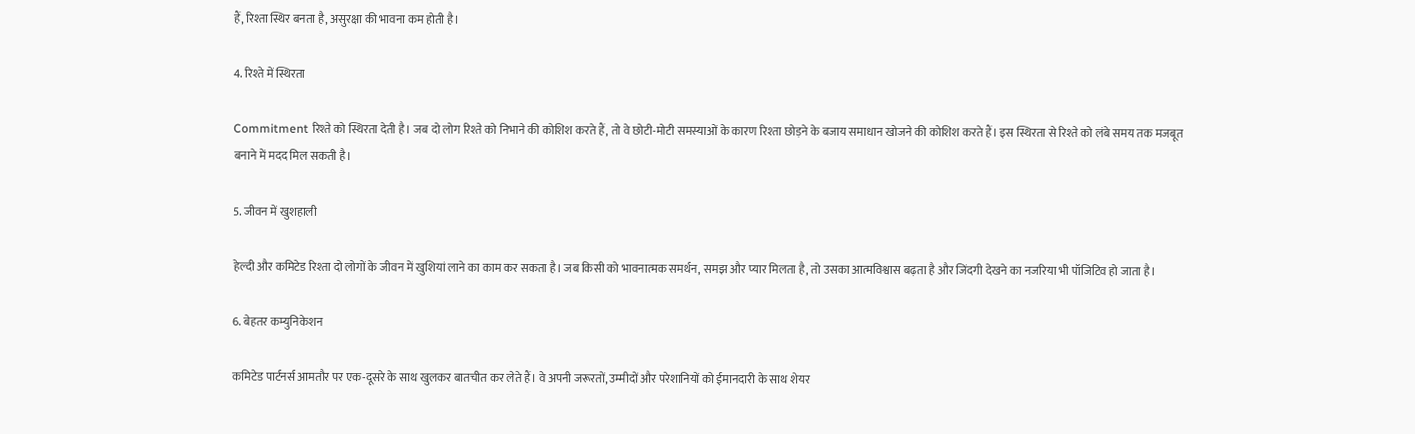हैं, रिश्ता स्थिर बनता है, असुरक्षा की भावना कम होती है।

4. रिश्ते में स्थिरता

Commitment रिश्ते को स्थिरता देती है। जब दो लोग रिश्ते को निभाने की कोशिश करते हैं, तो वे छोटी-मोटी समस्याओं के कारण रिश्ता छोड़ने के बजाय समाधान खोजने की कोशिश करते हैं। इस स्थिरता से रिश्ते को लंबे समय तक मजबूत बनाने में मदद मिल सकती है।

5. जीवन में खुशहाली

हेल्दी और कमिटेड रिश्ता दो लोगों के जीवन में खुशियां लाने का काम कर सकता है। जब किसी को भावनात्मक समर्थन, समझ और प्यार मिलता है, तो उसका आत्मविश्वास बढ़ता है और जिंदगी देखने का नजरिया भी पॉजिटिव हो जाता है।

6. बेहतर कम्युनिकेशन

कमिटेड पार्टनर्स आमतौर पर एक-दूसरे के साथ खुलकर बातचीत कर लेते हैं। वे अपनी जरूरतों, उम्मीदों और परेशानियों को ईमानदारी के साथ शेयर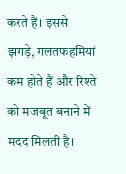करते हैं। इससे झगड़े, गलतफहमियां कम होते हैं और रिश्ते को मजबूत बनाने में मदद मिलती है।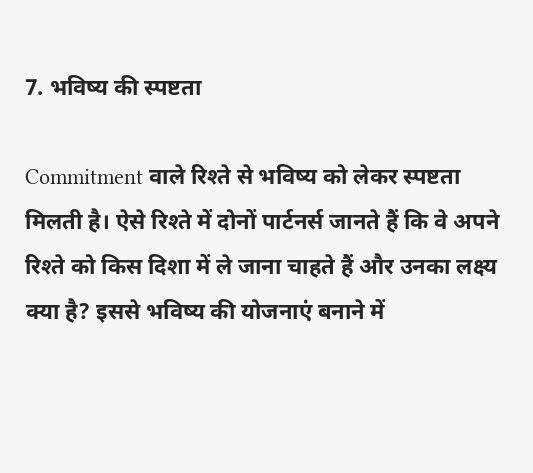7. भविष्य की स्पष्टता

Commitment वाले रिश्ते से भविष्य को लेकर स्पष्टता मिलती है। ऐसे रिश्ते में दोनों पार्टनर्स जानते हैं कि वे अपने रिश्ते को किस दिशा में ले जाना चाहते हैं और उनका लक्ष्य क्या है? इससे भविष्य की योजनाएं बनाने में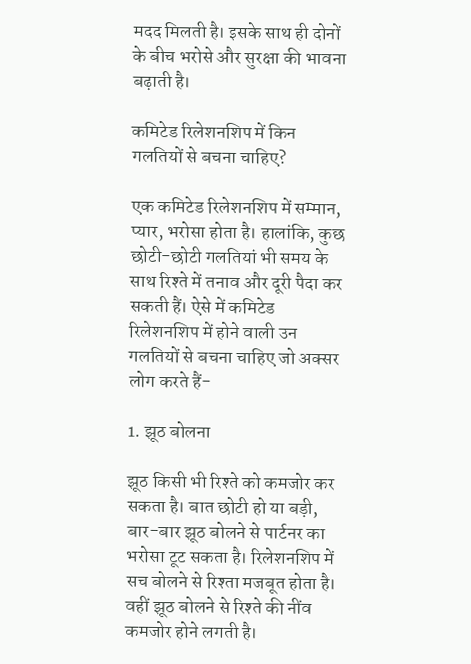मदद मिलती है। इसके साथ ही दोनों के बीच भरोसे और सुरक्षा की भावना बढ़ाती है।

कमिटेड रिलेशनशिप में किन गलतियों से बचना चाहिए?

एक कमिटेड रिलेशनशिप में सम्मान, प्यार, भरोसा होता है। हालांकि, कुछ छोटी-छोटी गलतियां भी समय के साथ रिश्ते में तनाव और दूरी पैदा कर सकती हैं। ऐसे में कमिटेड रिलेशनशिप में होने वाली उन गलतियों से बचना चाहिए जो अक्सर लोग करते हैं-

1. झूठ बोलना

झूठ किसी भी रिश्ते को कमजोर कर सकता है। बात छोटी हो या बड़ी, बार-बार झूठ बोलने से पार्टनर का भरोसा टूट सकता है। रिलेशनशिप में सच बोलने से रिश्ता मजबूत होता है। वहीं झूठ बोलने से रिश्ते की नींव कमजोर होने लगती है।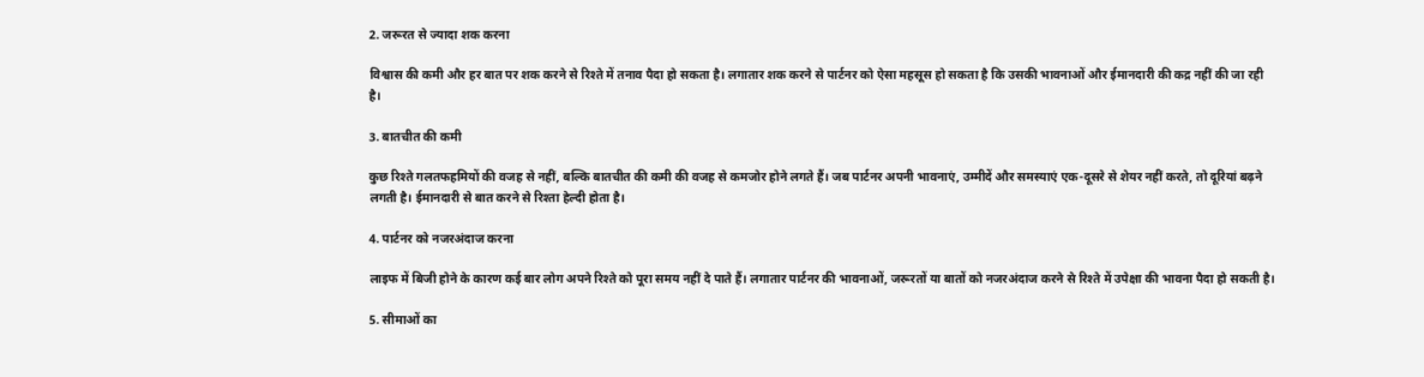2. जरूरत से ज्यादा शक करना

विश्वास की कमी और हर बात पर शक करने से रिश्ते में तनाव पैदा हो सकता है। लगातार शक करने से पार्टनर को ऐसा महसूस हो सकता है कि उसकी भावनाओं और ईमानदारी की कद्र नहीं की जा रही है।

3. बातचीत की कमी

कुछ रिश्ते गलतफहमियों की वजह से नहीं, बल्कि बातचीत की कमी की वजह से कमजोर होने लगते हैं। जब पार्टनर अपनी भावनाएं, उम्मीदें और समस्याएं एक-दूसरे से शेयर नहीं करते, तो दूरियां बढ़ने लगती है। ईमानदारी से बात करने से रिश्ता हेल्दी होता है।

4. पार्टनर को नजरअंदाज करना

लाइफ में बिजी होने के कारण कई बार लोग अपने रिश्ते को पूरा समय नहीं दे पाते हैं। लगातार पार्टनर की भावनाओं, जरूरतों या बातों को नजरअंदाज करने से रिश्ते में उपेक्षा की भावना पैदा हो सकती है।

5. सीमाओं का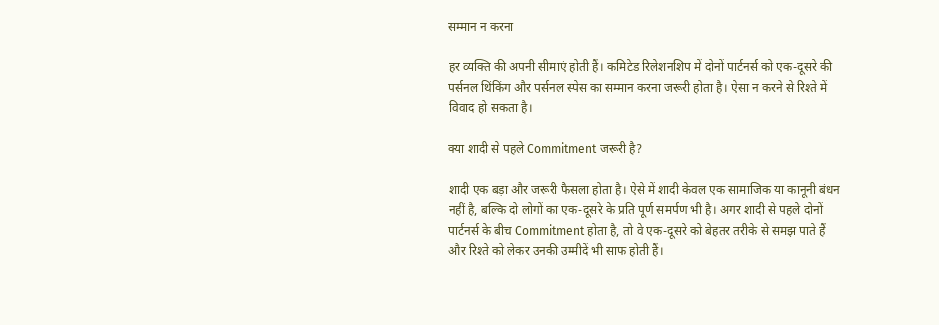सम्मान न करना

हर व्यक्ति की अपनी सीमाएं होती हैं। कमिटेड रिलेशनशिप में दोनों पार्टनर्स को एक-दूसरे की पर्सनल थिंकिंग और पर्सनल स्पेस का सम्मान करना जरूरी होता है। ऐसा न करने से रिश्ते में विवाद हो सकता है।

क्या शादी से पहले Commitment जरूरी है?

शादी एक बड़ा और जरूरी फैसला होता है। ऐसे में शादी केवल एक सामाजिक या कानूनी बंधन नहीं है, बल्कि दो लोगों का एक-दूसरे के प्रति पूर्ण समर्पण भी है। अगर शादी से पहले दोनों पार्टनर्स के बीच Commitment होता है, तो वे एक-दूसरे को बेहतर तरीके से समझ पाते हैं और रिश्ते को लेकर उनकी उम्मीदें भी साफ होती हैं।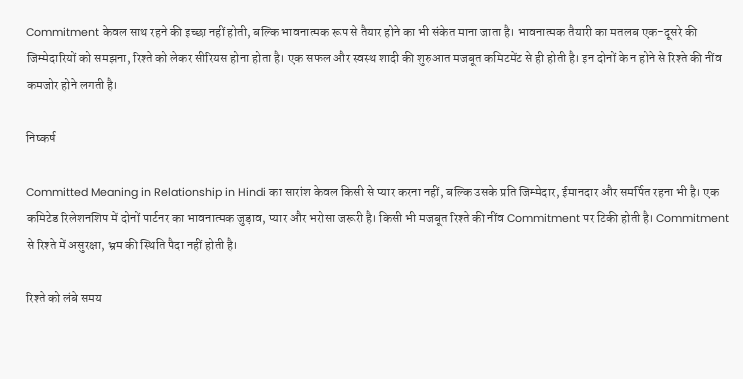Commitment केवल साथ रहने की इच्छा नहीं होती, बल्कि भावनात्मक रूप से तैयार होने का भी संकेत माना जाता है। भावनात्मक तैयारी का मतलब एक-दूसरे की जिम्मेदारियों को समझना, रिश्ते को लेकर सीरियस होना होता है। एक सफल और स्वस्थ शादी की शुरुआत मजबूत कमिटमेंट से ही होती है। इन दोनों के न होने से रिश्ते की नींव कमजोर होने लगती है।

निष्कर्ष

Committed Meaning in Relationship in Hindi का सारांश केवल किसी से प्यार करना नहीं, बल्कि उसके प्रति जिम्मेदार, ईमानदार और समर्पित रहना भी है। एक कमिटेड रिलेशनशिप में दोनों पार्टनर का भावनात्मक जुड़ाव, प्यार और भरोसा जरूरी है। किसी भी मजबूत रिश्ते की नींव Commitment पर टिकी होती है। Commitment से रिश्ते में असुरक्षा, भ्रम की स्थिति पैदा नहीं होती है।

रिश्ते को लंबे समय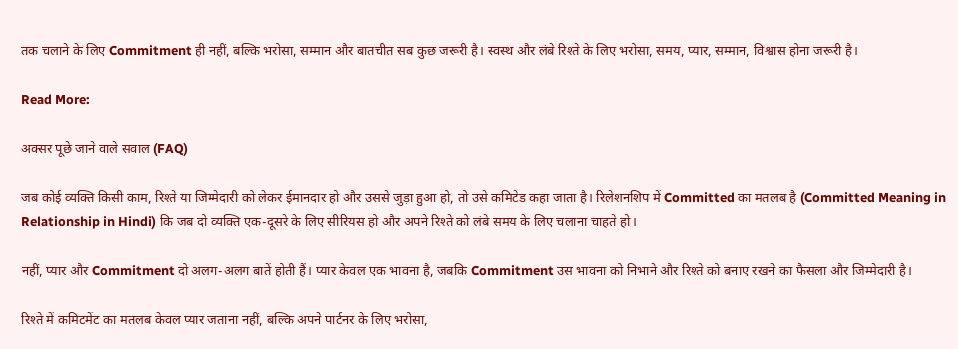तक चलाने के लिए Commitment ही नहीं, बल्कि भरोसा, सम्मान और बातचीत सब कुछ जरूरी है। स्वस्थ और लंबे रिश्ते के लिए भरोसा, समय, प्यार, सम्मान, विश्वास होना जरूरी है।

Read More:

अक्सर पूछे जाने वाले सवाल (FAQ)

जब कोई व्यक्ति किसी काम, रिश्ते या जिम्मेदारी को लेकर ईमानदार हो और उससे जुड़ा हुआ हो, तो उसे कमिटेड कहा जाता है। रिलेशनशिप में Committed का मतलब है (Committed Meaning in Relationship in Hindi) कि जब दो व्यक्ति एक-दूसरे के लिए सीरियस हो और अपने रिश्ते को लंबे समय के लिए चलाना चाहते हो।

नहीं, प्यार और Commitment दो अलग-अलग बातें होती हैं। प्यार केवल एक भावना है, जबकि Commitment उस भावना को निभाने और रिश्ते को बनाए रखने का फैसला और जिम्मेदारी है।

रिश्ते में कमिटमेंट का मतलब केवल प्यार जताना नहीं, बल्कि अपने पार्टनर के लिए भरोसा,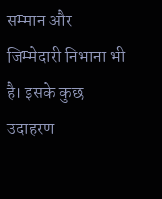सम्मान और जिम्मेदारी निभाना भी है। इसके कुछ उदाहरण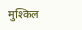मुश्किल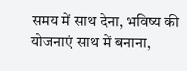समय में साथ देना, भविष्य की योजनाएं साथ में बनाना,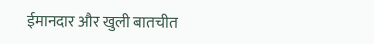ईमानदार और खुली बातचीत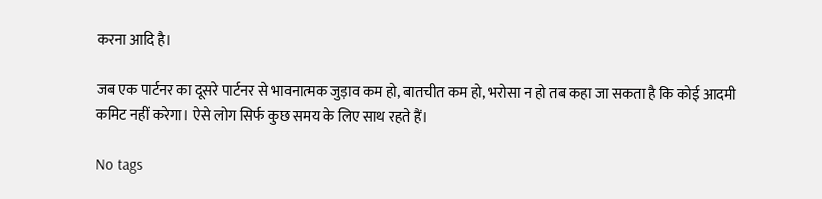करना आदि है।

जब एक पार्टनर का दूसरे पार्टनर से भावनात्मक जुड़ाव कम हो, बातचीत कम हो, भरोसा न हो तब कहा जा सकता है कि कोई आदमी कमिट नहीं करेगा। ऐसे लोग सिर्फ कुछ समय के लिए साथ रहते हैं।

No tags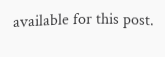available for this post.